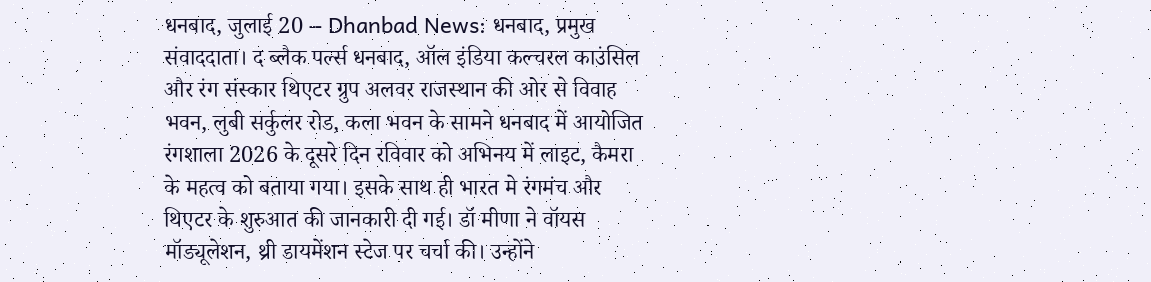धनबाद, जुलाई 20 -- Dhanbad News: धनबाद, प्रमुख संवाददाता। द ब्लैक पर्ल्स धनबाद, ऑल इंडिया कल्चरल काउंसिल और रंग संस्कार थिएटर ग्रुप अलवर राजस्थान की ओर से विवाह भवन, लुबी सर्कुलर रोड, कला भवन के सामने धनबाद में आयोजित रंगशाला 2026 के दूसरे दिन रविवार को अभिनय में लाइट, कैमरा के महत्व को बताया गया। इसके साथ ही भारत मे रंगमंच और थिएटर के शुरुआत की जानकारी दी गई। डॉ मीणा ने वॉयस मॉड्यूलेशन, थ्री डायमेंशन स्टेज पर चर्चा की। उन्होंने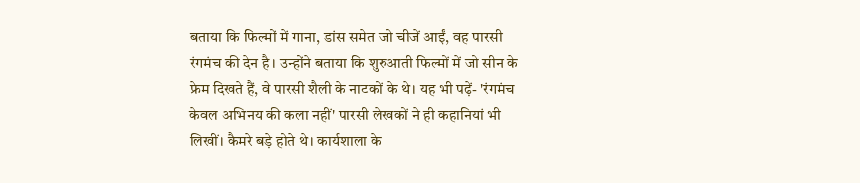बताया कि फिल्मों में गाना, डांस समेत जो चीजें आईं, वह पारसी रंगमंच की देन है। उन्होंने बताया कि शुरुआती फिल्मों में जो सीन के फ्रेम दिखते हैं, वे पारसी शैली के नाटकों के थे। यह भी पढ़ें- 'रंगमंच केवल अभिनय की कला नहीं' पारसी लेखकों ने ही कहानियां भी लिखीं। कैमरे बड़े होते थे। कार्यशाला के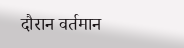दौरान वर्तमान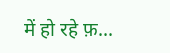में हो रहे फ़...